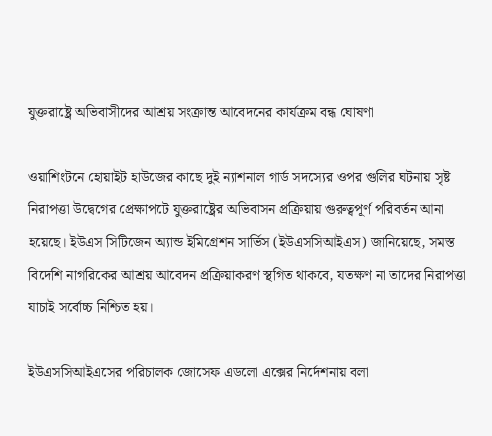যুক্তরাষ্ট্রে অভিবাসীদের আশ্রয় সংক্রান্ত আবেদনের কার্যক্রম বন্ধ ঘোষণা

ওয়াশিংটনে হোয়াইট হাউজের কাছে দুই ন্যাশনাল গার্ড সদস্যের ওপর গুলির ঘটনায় সৃষ্ট নিরাপত্তা উদ্বেগের প্রেক্ষাপটে যুক্তরাষ্ট্রের অভিবাসন প্রক্রিয়ায় গুরুত্বপূর্ণ পরিবর্তন আনা হয়েছে। ইউএস সিটিজেন অ্যান্ড ইমিগ্রেশন সার্ভিস (ইউএসসিআইএস) জানিয়েছে, সমস্ত বিদেশি নাগরিকের আশ্রয় আবেদন প্রক্রিয়াকরণ স্থগিত থাকবে, যতক্ষণ না তাদের নিরাপত্তা যাচাই সর্বোচ্চ নিশ্চিত হয়।

ইউএসসিআইএসের পরিচালক জোসেফ এডলো এক্সের নির্দেশনায় বলা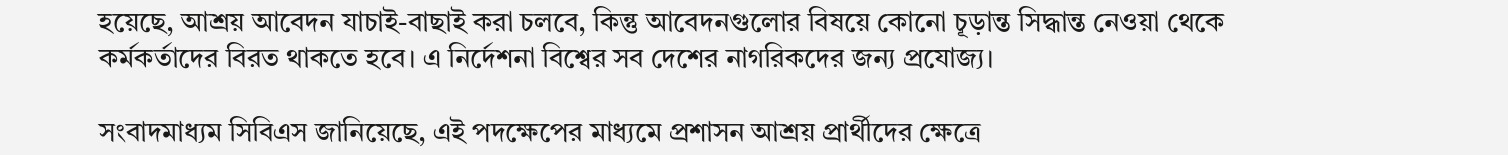হয়েছে, আশ্রয় আবেদন যাচাই-বাছাই করা চলবে, কিন্তু আবেদনগুলোর বিষয়ে কোনো চূড়ান্ত সিদ্ধান্ত নেওয়া থেকে কর্মকর্তাদের বিরত থাকতে হবে। এ নির্দেশনা বিশ্বের সব দেশের নাগরিকদের জন্য প্রযোজ্য।

সংবাদমাধ্যম সিবিএস জানিয়েছে, এই পদক্ষেপের মাধ্যমে প্রশাসন আশ্রয় প্রার্থীদের ক্ষেত্রে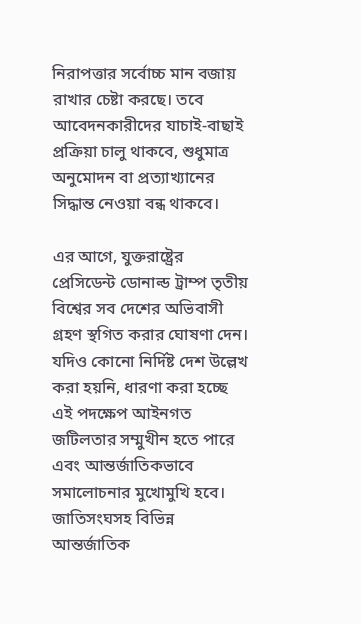নিরাপত্তার সর্বোচ্চ মান বজায় রাখার চেষ্টা করছে। তবে আবেদনকারীদের যাচাই-বাছাই প্রক্রিয়া চালু থাকবে, শুধুমাত্র অনুমোদন বা প্রত্যাখ্যানের সিদ্ধান্ত নেওয়া বন্ধ থাকবে।

এর আগে, যুক্তরাষ্ট্রের প্রেসিডেন্ট ডোনাল্ড ট্রাম্প তৃতীয় বিশ্বের সব দেশের অভিবাসী গ্রহণ স্থগিত করার ঘোষণা দেন। যদিও কোনো নির্দিষ্ট দেশ উল্লেখ করা হয়নি, ধারণা করা হচ্ছে এই পদক্ষেপ আইনগত জটিলতার সম্মুখীন হতে পারে এবং আন্তর্জাতিকভাবে সমালোচনার মুখোমুখি হবে। জাতিসংঘসহ বিভিন্ন আন্তর্জাতিক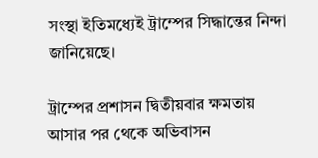সংস্থা ইতিমধ্যেই ট্রাম্পের সিদ্ধান্তের নিন্দা জানিয়েছে।

ট্রাম্পের প্রশাসন দ্বিতীয়বার ক্ষমতায় আসার পর থেকে অভিবাসন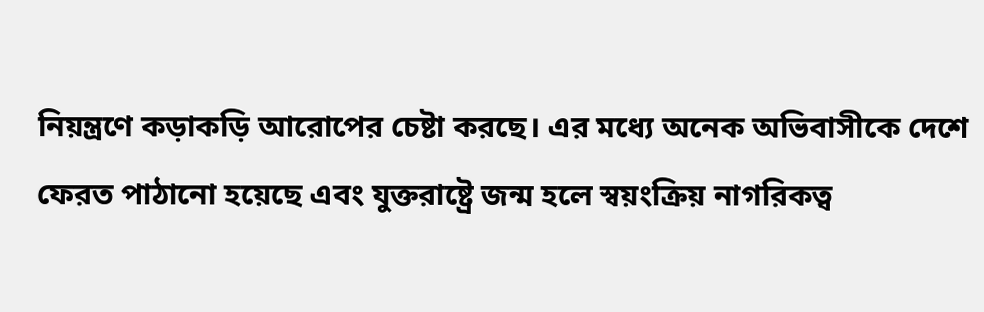নিয়ন্ত্রণে কড়াকড়ি আরোপের চেষ্টা করছে। এর মধ্যে অনেক অভিবাসীকে দেশে ফেরত পাঠানো হয়েছে এবং যুক্তরাষ্ট্রে জন্ম হলে স্বয়ংক্রিয় নাগরিকত্ব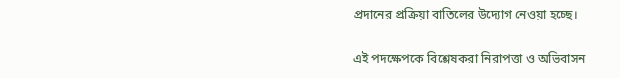প্রদানের প্রক্রিয়া বাতিলের উদ্যোগ নেওয়া হচ্ছে।

এই পদক্ষেপকে বিশ্লেষকরা নিরাপত্তা ও অভিবাসন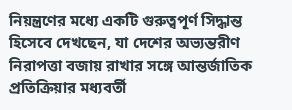নিয়ন্ত্রণের মধ্যে একটি গুরুত্বপূর্ণ সিদ্ধান্ত হিসেবে দেখছেন, যা দেশের অভ্যন্তরীণ নিরাপত্তা বজায় রাখার সঙ্গে আন্তর্জাতিক প্রতিক্রিয়ার মধ্যবর্তী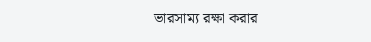ভারসাম্য রক্ষা করার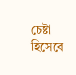চেষ্টা হিসেবে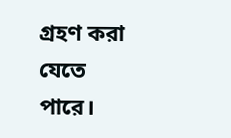গ্রহণ করা যেতে পারে।